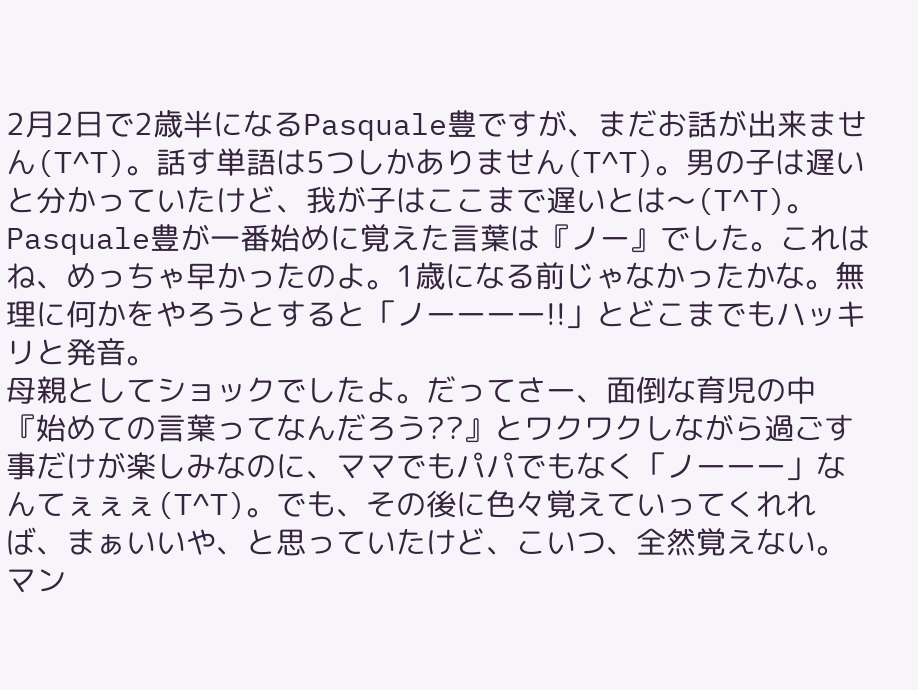2月2日で2歳半になるPasquale豊ですが、まだお話が出来ません(T^T)。話す単語は5つしかありません(T^T)。男の子は遅いと分かっていたけど、我が子はここまで遅いとは〜(T^T)。
Pasquale豊が一番始めに覚えた言葉は『ノー』でした。これはね、めっちゃ早かったのよ。1歳になる前じゃなかったかな。無理に何かをやろうとすると「ノーーーー!!」とどこまでもハッキリと発音。
母親としてショックでしたよ。だってさー、面倒な育児の中『始めての言葉ってなんだろう??』とワクワクしながら過ごす事だけが楽しみなのに、ママでもパパでもなく「ノーーー」なんてぇぇぇ(T^T)。でも、その後に色々覚えていってくれれば、まぁいいや、と思っていたけど、こいつ、全然覚えない。マン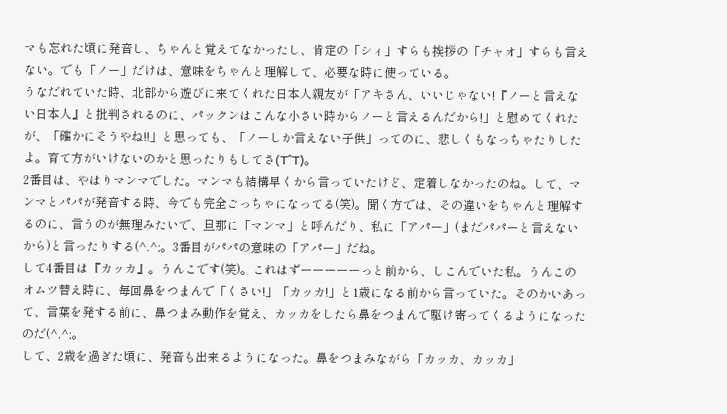マも忘れた頃に発音し、ちゃんと覚えてなかったし、肯定の「シィ」すらも挨拶の「チャオ」すらも言えない。でも「ノー」だけは、意味をちゃんと理解して、必要な時に使っている。
うなだれていた時、北部から遊びに来てくれた日本人親友が「アキさん、いいじゃない!『ノーと言えない日本人』と批判されるのに、パックンはこんな小さい時からノーと言えるんだから!」と慰めてくれたが、「確かにそうやね!!」と思っても、「ノーしか言えない子供」ってのに、悲しくもなっちゃたりしたよ。育て方がいけないのかと思ったりもしてさ(T^T)。
2番目は、やはりマンマでした。マンマも結構早くから言っていたけど、定着しなかったのね。して、マンマとパパが発音する時、今でも完全ごっちゃになってる(笑)。聞く方では、その違いをちゃんと理解するのに、言うのが無理みたいで、旦那に「マンマ」と呼んだり、私に「アパー」(まだパパーと言えないから)と言ったりする(^.^;。3番目がパパの意味の「アパー」だね。
して4番目は『カッカ』。うんこです(笑)。これはずーーーーーっと前から、しこんでいた私。うんこのオムツ替え時に、毎回鼻をつまんで「くさい!」「カッカ!」と1歳になる前から言っていた。そのかいあって、言葉を発する前に、鼻つまみ動作を覚え、カッカをしたら鼻をつまんで駆け寄ってくるようになったのだ(^.^;。
して、2歳を過ぎた頃に、発音も出来るようになった。鼻をつまみながら「カッカ、カッカ」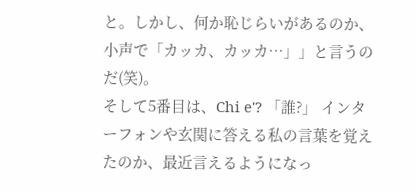と。しかし、何か恥じらいがあるのか、小声で「カッカ、カッカ…」」と言うのだ(笑)。
そして5番目は、Chi e'? 「誰?」 インターフォンや玄関に答える私の言葉を覚えたのか、最近言えるようになっ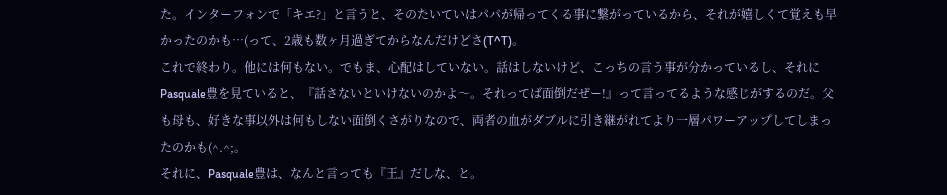た。インターフォンで「キエ?」と言うと、そのたいていはパパが帰ってくる事に繋がっているから、それが嬉しくて覚えも早かったのかも…(って、2歳も数ヶ月過ぎてからなんだけどさ(T^T)。
これで終わり。他には何もない。でもま、心配はしていない。話はしないけど、こっちの言う事が分かっているし、それにPasquale豊を見ていると、『話さないといけないのかよ〜。それってば面倒だぜー!』って言ってるような感じがするのだ。父も母も、好きな事以外は何もしない面倒くさがりなので、両者の血がダブルに引き継がれてより一層パワーアップしてしまったのかも(^.^;。
それに、Pasquale豊は、なんと言っても『王』だしな、と。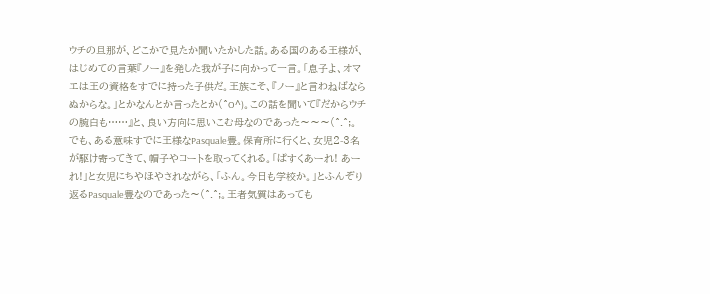ウチの旦那が、どこかで見たか聞いたかした話。ある国のある王様が、はじめての言葉『ノー』を発した我が子に向かって一言。「息子よ、オマエは王の資格をすでに持った子供だ。王族こそ、『ノー』と言わねばならぬからな。」とかなんとか言ったとか(^O^)。この話を聞いて『だからウチの腕白も……』と、良い方向に思いこむ母なのであった〜〜〜(^.^;。
でも、ある意味すでに王様なPasquale豊。保育所に行くと、女児2-3名が駆け寄ってきて、帽子やコートを取ってくれる。「ぱすくあーれ! あーれ!」と女児にちやほやされながら、「ふん。今日も学校か。」とふんぞり返るPasquale豊なのであった〜(^.^;。王者気質はあっても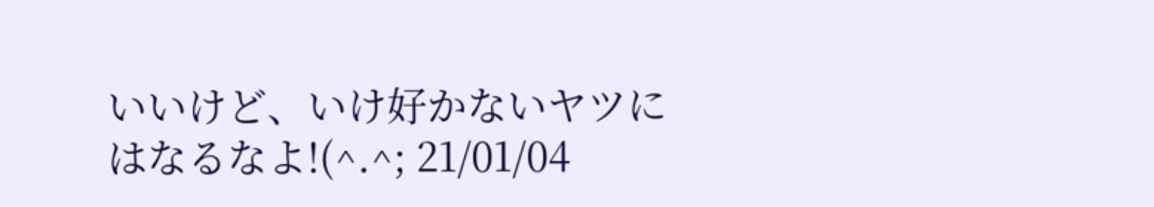いいけど、いけ好かないヤツにはなるなよ!(^.^; 21/01/04